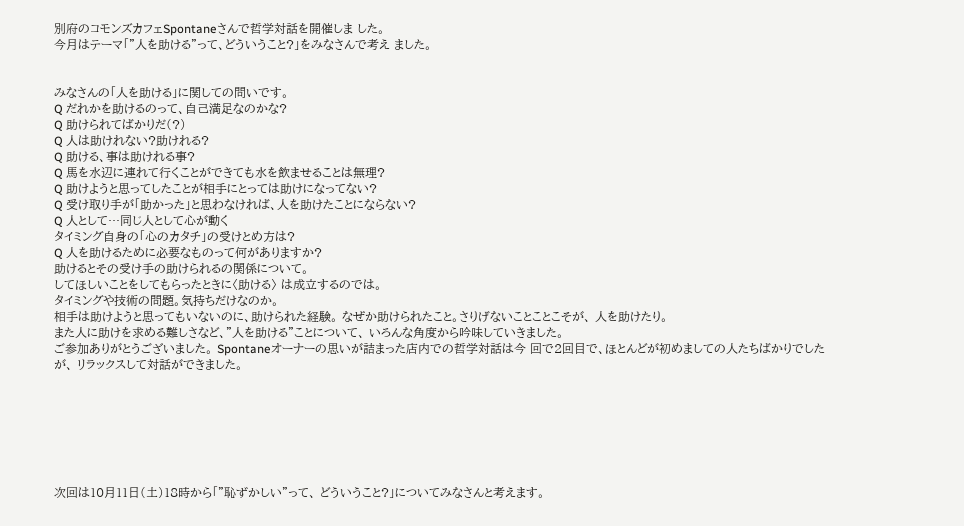別府のコモンズカフェSpontaneさんで哲学対話を開催しま した。
今月はテーマ「”人を助ける”って、どういうこと?」をみなさんで考え ました。


みなさんの「人を助ける」に関しての問いです。
Q だれかを助けるのって、自己満足なのかな?
Q 助けられてばかりだ(?)
Q 人は助けれない?助けれる?
Q 助ける、事は助けれる事?
Q 馬を水辺に連れて行くことができても水を飲ませることは無理?
Q 助けようと思ってしたことが相手にとっては助けになってない?
Q 受け取り手が「助かった」と思わなければ、人を助けたことにならない?
Q 人として…同じ人として心が動く
タイミング自身の「心のカタチ」の受けとめ方は?
Q 人を助けるために必要なものって何がありますか?
助けるとその受け手の助けられるの関係について。
してほしいことをしてもらったときに〈助ける〉 は成立するのでは。
タイミングや技術の問題。気持ちだけなのか。
相手は助けようと思ってもいないのに、助けられた経験。 なぜか助けられたこと。さりげないことことこそが、 人を助けたり。
また人に助けを求める難しさなど、”人を助ける”ことについて、 いろんな角度から吟味していきました。
ご参加ありがとうございました。 Spontaneオーナーの思いが詰まった店内での哲学対話は今 回で2回目で、ほとんどが初めましての人たちばかりでしたが、 リラックスして対話ができました。







次回は10月11日(土)18時から「”恥ずかしい”って、 どういうこと?」についてみなさんと考えます。